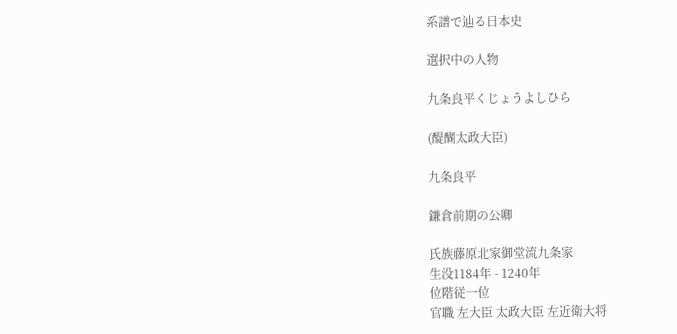系譜で辿る日本史

選択中の人物

九条良平くじょうよしひら

(醍醐太政大臣)

九条良平

鎌倉前期の公卿

氏族藤原北家御堂流九条家
生没1184年 - 1240年
位階従一位
官職 左大臣 太政大臣 左近衛大将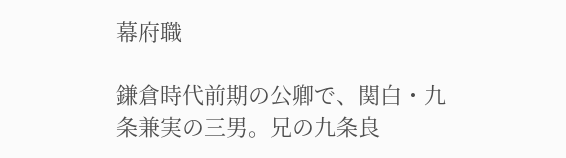幕府職

鎌倉時代前期の公卿で、関白・九条兼実の三男。兄の九条良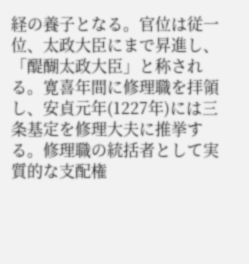経の養子となる。官位は従一位、太政大臣にまで昇進し、「醍醐太政大臣」と称される。寛喜年間に修理職を拝領し、安貞元年(1227年)には三条基定を修理大夫に推挙する。修理職の統括者として実質的な支配権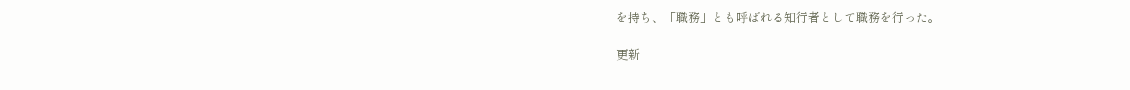を持ち、「職務」とも呼ばれる知行者として職務を行った。

更新